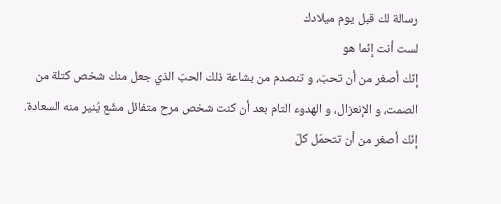رسالة لك قبل يوم ميلادك
لست أنت إنّما هو
إنّك أصغر من أن تحبّ، و تنصدم من بشاعة ذلك الحبّ الذي جعل منك شخص كتلة من الصمت، و الإنعزال، و الهدوء التام بعد أن كنت شخص مرح متفائل مشّع يُنير منه السعادة.
إنّك أصغر من أن تتحمّل كلّ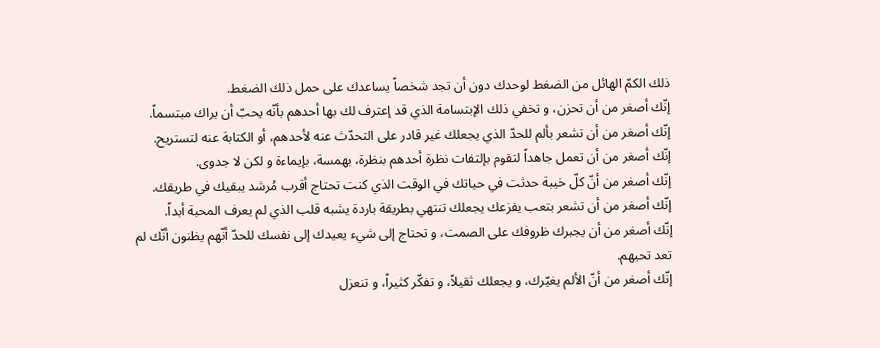ذلك الكمّ الهائل من الضغط لوحدك دون أن تجد شخصاً يساعدك على حمل ذلك الضغط.
إنّك أصغر من أن تحزن، و تخفي ذلك الإبتسامة الذي قد إعترف لك بها أحدهم بأنّه يحبّ أن يراك مبتسماً.
إنّك أصغر من أن تشعر بألم للحدّ الذي يجعلك غير قادر على التحدّث عنه لأحدهم، أو الكتابة عنه لتستريح.
إنّك أصغر من أن تعمل جاهداً لتقوم بإلتفات نظرة أحدهم بنظرة، بهمسة، بإيماءة و لكن لا جدوى.
إنّك أصغر من أنّ كلّ خيبة حدثت في حياتك في الوقت الذي كنت تحتاج أقرب مُرشد يبقيك في طريقك.
إنّك أصغر من أن تشعر بتعب يفزعك يجعلك تنتهي بطريقة باردة يشبه قلب الذي لم يعرف المحبة أبداً.
إنّك أصغر من أن يجبرك ظروفك على الصمت، و تحتاج إلى شيء يعيدك إلى نفسك للحدّ أنّهم يظنون أنّك لم تعد تحبهم.
إنّك أصغر من أنّ الألم يغيّرك، و يجعلك ثقيلاً، و تفكّر كثيراً، و تنعزل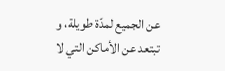عن الجميع لمدّة طويلة، و تبتعد عن الأماكن التي لا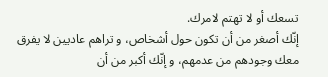تسعك أو لا تهتم لامرك.
إنّك أصغر من أن تكون حول أشخاص، و تراهم عاديين لا يفرق معك وجودهم من عدمهم، و إنّك أكبر من أن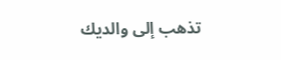تذهب إلى والديك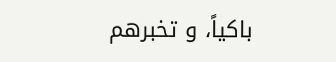باكياً، و تخبرهم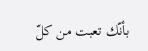بأنّك تعبت من كلّ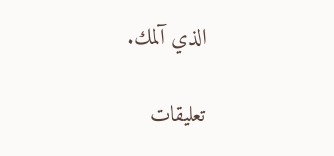الذي آلمك.

تعليقات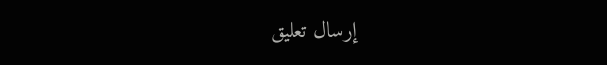إرسال تعليق